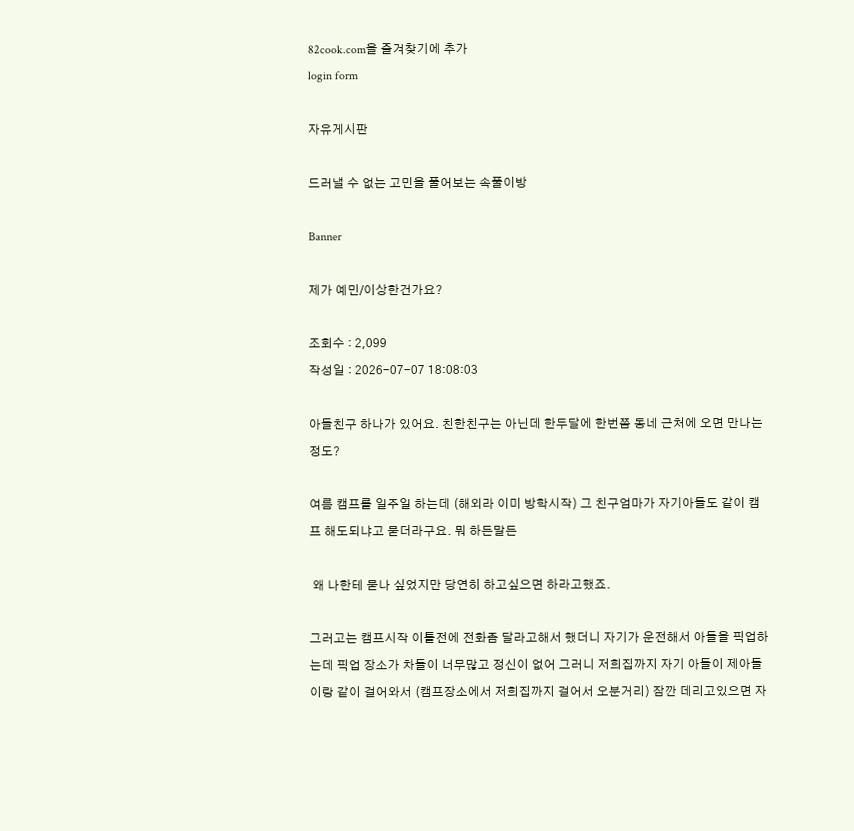82cook.com을 즐겨찾기에 추가
login form

자유게시판

드러낼 수 없는 고민을 풀어보는 속풀이방

Banner

제가 예민/이상한건가요?

조회수 : 2,099
작성일 : 2026-07-07 18:08:03

아들친구 하나가 있어요. 친한친구는 아닌데 한두달에 한번쯤 동네 근처에 오면 만나는정도?

여름 캠프를 일주일 하는데 (해외라 이미 방학시작) 그 친구엄마가 자기아들도 같이 캠프 해도되냐고 묻더라구요. 뭐 하든말든

 왜 나한테 묻나 싶었지만 당연히 하고싶으면 하라고했죠.

그러고는 캠프시작 이틀전에 전화좀 달라고해서 했더니 자기가 운전해서 아들을 픽업하는데 픽업 장소가 차들이 너무많고 정신이 없어 그러니 저희집까지 자기 아들이 제아들이랑 같이 걸어와서 (캠프장소에서 저희집까지 걸어서 오분거리) 잠깐 데리고있으면 자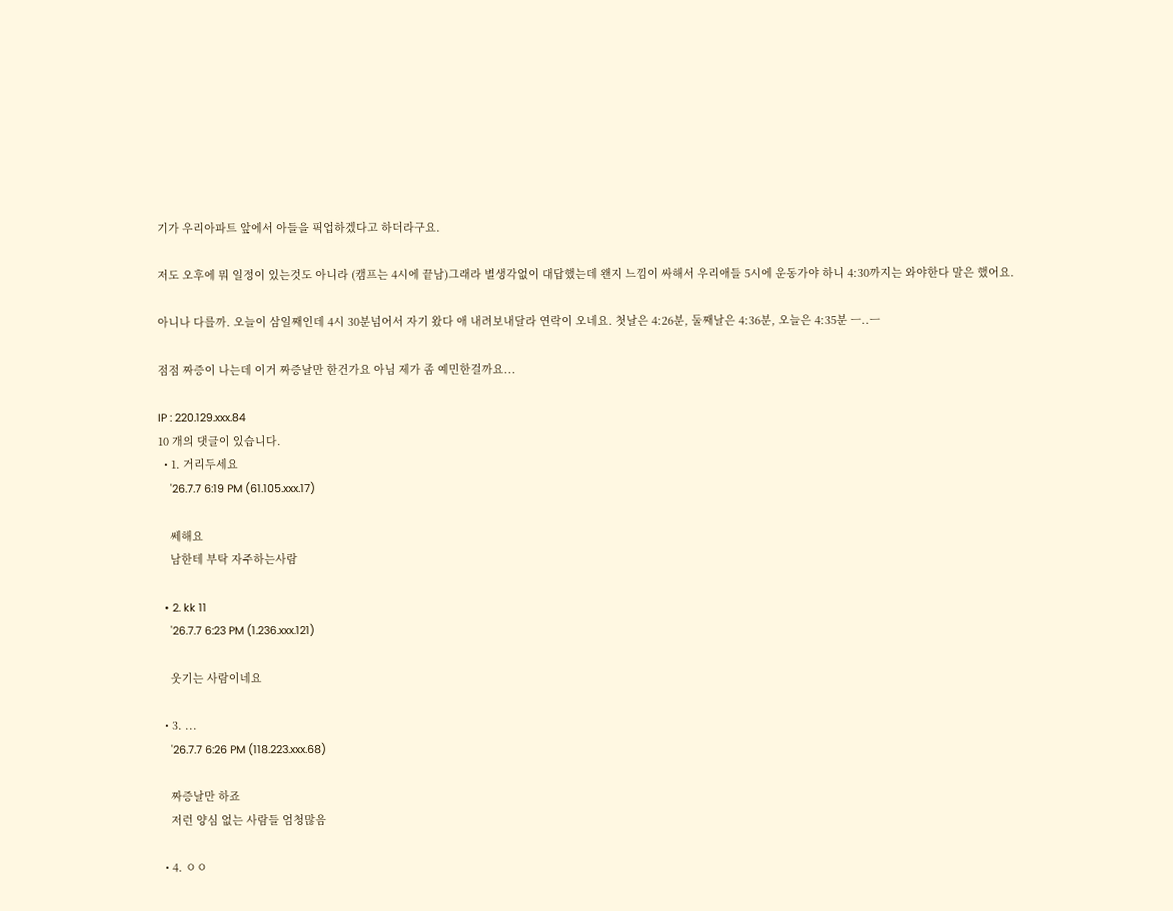기가 우리아파트 앞에서 아들을 픽업하겠다고 하더라구요.

저도 오후에 뭐 일정이 있는것도 아니라 (캠프는 4시에 끝남)그래라 별생각없이 대답했는데 왠지 느낌이 싸해서 우리애들 5시에 운동가야 하니 4:30까지는 와야한다 말은 했어요.

아니나 다를까. 오늘이 삼일째인데 4시 30분넘어서 자기 왔다 애 내려보내달라 연락이 오네요. 첫날은 4:26분, 둘째날은 4:36분, 오늘은 4:35분 ㅡ..ㅡ

점점 짜증이 나는데 이거 짜증날만 한건가요 아님 제가 좀 예민한걸까요...

IP : 220.129.xxx.84
10 개의 댓글이 있습니다.
  • 1. 거리두세요
    '26.7.7 6:19 PM (61.105.xxx.17)

    쎄해요
    남한테 부탁 자주하는사람

  • 2. kk 11
    '26.7.7 6:23 PM (1.236.xxx.121)

    웃기는 사람이네요

  • 3. ...
    '26.7.7 6:26 PM (118.223.xxx.68)

    짜증날만 하죠
    저런 양심 없는 사람들 엄청많음

  • 4. ㅇㅇ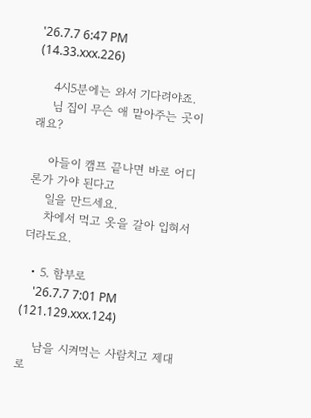'26.7.7 6:47 PM (14.33.xxx.226)

    4시5분에는 와서 기다려야죠.
    님 집이 무슨 애 맡아주는 곳이래요?

    아들이 캠프 끝나면 바로 어디론가 가야 된다고
    일을 만드세요.
    차에서 먹고 옷을 갈아 입혀서더라도요.

  • 5. 함부로
    '26.7.7 7:01 PM (121.129.xxx.124)

    남을 시켜먹는 사람치고 제대로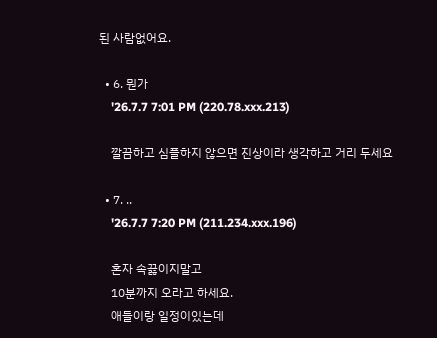된 사람없어요.

  • 6. 뭔가
    '26.7.7 7:01 PM (220.78.xxx.213)

    깔끔하고 심플하지 않으면 진상이라 생각하고 거리 두세요

  • 7. ..
    '26.7.7 7:20 PM (211.234.xxx.196)

    혼자 속끓이지말고
    10분까지 오라고 하세요.
    애들이랑 일정이있는데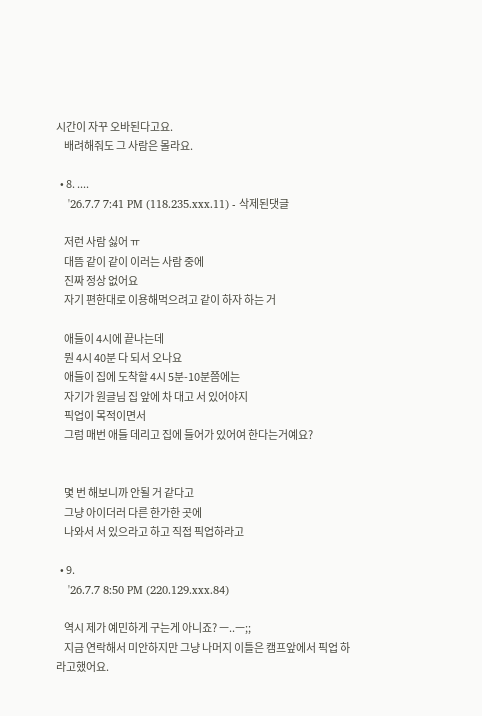시간이 자꾸 오바된다고요.
    배려해줘도 그 사람은 몰라요.

  • 8. ....
    '26.7.7 7:41 PM (118.235.xxx.11) - 삭제된댓글

    저런 사람 싫어 ㅠ
    대뜸 같이 같이 이러는 사람 중에
    진짜 정상 없어요
    자기 편한대로 이용해먹으려고 같이 하자 하는 거

    애들이 4시에 끝나는데
    뭔 4시 40분 다 되서 오나요
    애들이 집에 도착할 4시 5분-10분쯤에는
    자기가 원글님 집 앞에 차 대고 서 있어야지
    픽업이 목적이면서
    그럼 매번 애들 데리고 집에 들어가 있어여 한다는거예요?


    몇 번 해보니까 안될 거 같다고
    그냥 아이더러 다른 한가한 곳에
    나와서 서 있으라고 하고 직접 픽업하라고

  • 9.
    '26.7.7 8:50 PM (220.129.xxx.84)

    역시 제가 예민하게 구는게 아니죠? ㅡ..ㅡ;;
    지금 연락해서 미안하지만 그냥 나머지 이틀은 캠프앞에서 픽업 하라고했어요.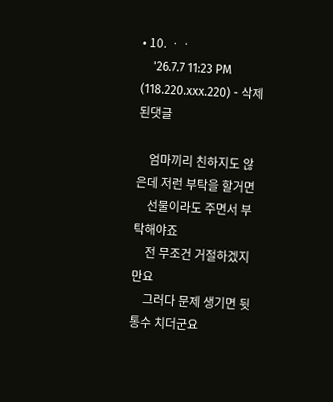• 10. ㆍㆍ
    '26.7.7 11:23 PM (118.220.xxx.220) - 삭제된댓글

    엄마끼리 친하지도 않은데 저런 부탁을 할거면
    선물이라도 주면서 부탁해야죠
    전 무조건 거절하겠지만요
    그러다 문제 생기면 뒷통수 치더군요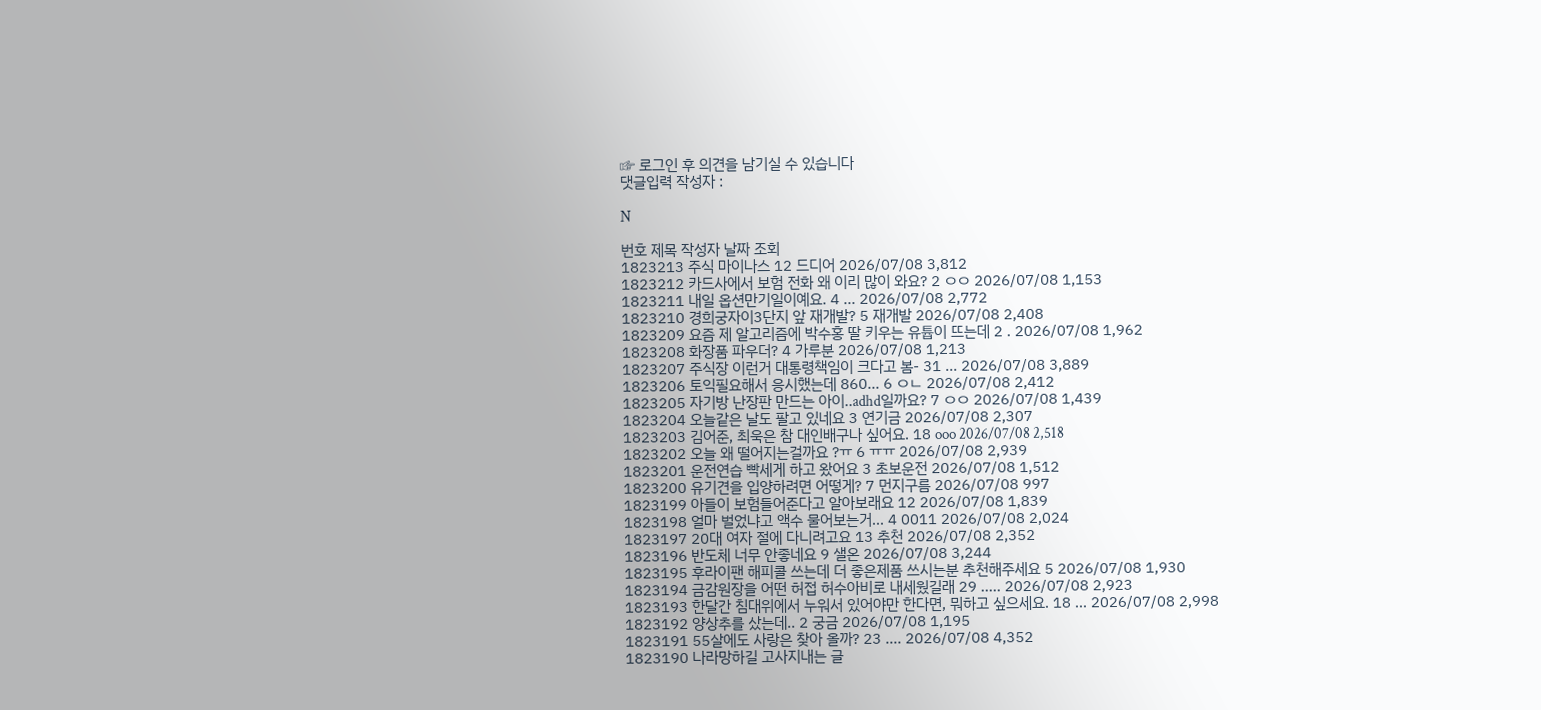☞ 로그인 후 의견을 남기실 수 있습니다
댓글입력 작성자 :

N

번호 제목 작성자 날짜 조회
1823213 주식 마이나스 12 드디어 2026/07/08 3,812
1823212 카드사에서 보험 전화 왜 이리 많이 와요? 2 ㅇㅇ 2026/07/08 1,153
1823211 내일 옵션만기일이예요. 4 ... 2026/07/08 2,772
1823210 경희궁자이3단지 앞 재개발? 5 재개발 2026/07/08 2,408
1823209 요즘 제 알고리즘에 박수홍 딸 키우는 유튭이 뜨는데 2 . 2026/07/08 1,962
1823208 화장품 파우더? 4 가루분 2026/07/08 1,213
1823207 주식장 이런거 대통령책임이 크다고 봄- 31 ... 2026/07/08 3,889
1823206 토익필요해서 응시했는데 860... 6 ㅇㄴ 2026/07/08 2,412
1823205 자기방 난장판 만드는 아이..adhd일까요? 7 ㅇㅇ 2026/07/08 1,439
1823204 오늘같은 날도 팔고 있네요 3 연기금 2026/07/08 2,307
1823203 김어준, 최욱은 참 대인배구나 싶어요. 18 ooo 2026/07/08 2,518
1823202 오늘 왜 떨어지는걸까요 ?ㅠ 6 ㅠㅠ 2026/07/08 2,939
1823201 운전연습 빡세게 하고 왔어요 3 초보운전 2026/07/08 1,512
1823200 유기견을 입양하려면 어떻게? 7 먼지구름 2026/07/08 997
1823199 아들이 보험들어준다고 알아보래요 12 2026/07/08 1,839
1823198 얼마 벌었냐고 액수 물어보는거... 4 0011 2026/07/08 2,024
1823197 20대 여자 절에 다니려고요 13 추천 2026/07/08 2,352
1823196 반도체 너무 안좋네요 9 샐온 2026/07/08 3,244
1823195 후라이팬 해피콜 쓰는데 더 좋은제품 쓰시는분 추천해주세요 5 2026/07/08 1,930
1823194 금감원장을 어떤 허접 허수아비로 내세웠길래 29 ..... 2026/07/08 2,923
1823193 한달간 침대위에서 누워서 있어야만 한다면, 뭐하고 싶으세요. 18 ... 2026/07/08 2,998
1823192 양상추를 샀는데.. 2 궁금 2026/07/08 1,195
1823191 55살에도 사랑은 찾아 올까? 23 …. 2026/07/08 4,352
1823190 나라망하길 고사지내는 글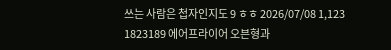쓰는 사람은 첩자인지도 9 ㅎㅎ 2026/07/08 1,123
1823189 에어프라이어 오븐형과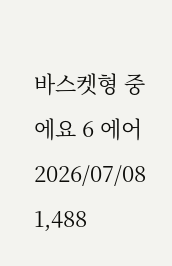바스켓형 중에요 6 에어 2026/07/08 1,488